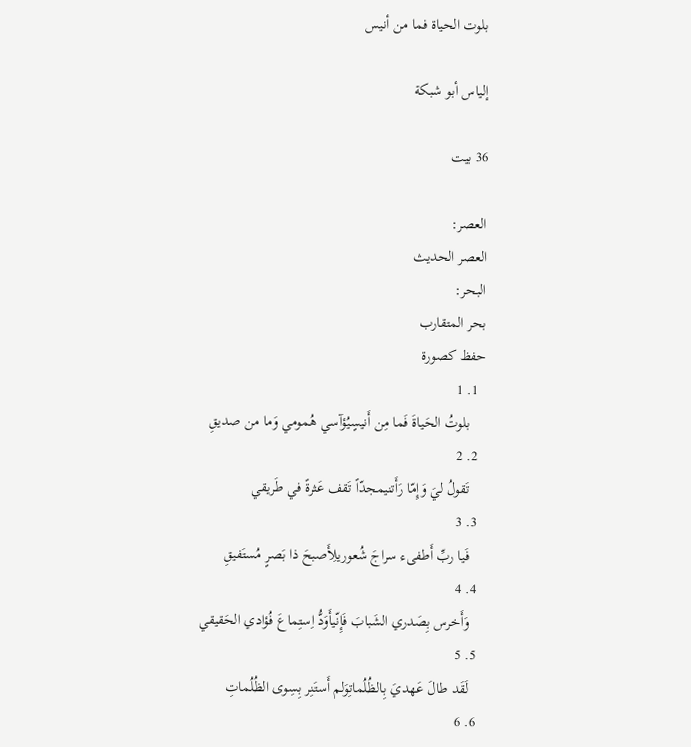بلوت الحياة فما من أنيس

إلياس أبو شبكة

36 بيت

العصر:
العصر الحديث
البحر:
بحر المتقارب
حفظ كصورة
  1. 1
    بلوتُ الحَياةَ فَما مِن أَنيسٍيُؤآسي هُمومي وَما من صديقِ
  2. 2
    تَقولُ ليَ وَإِمّا رَأَتنيمجدّاً تَقف عَثرةً في طَريقي
  3. 3
    فَيا ربِّ أَطفىء سراجَ شُعوريلِأَصبحَ ذا بَصرٍ مُستَفيقِ
  4. 4
    وَأَخرس بِصَدري الشَبابَ فَإِنّيأَوَدُّ اِستِماعَ فُؤادي الحَقيقي
  5. 5
    لَقَد طالَ عَهديَ بِالظُلُماتِوَلم أَستَنِر بِسِوى الظُلُماتِ
  6. 6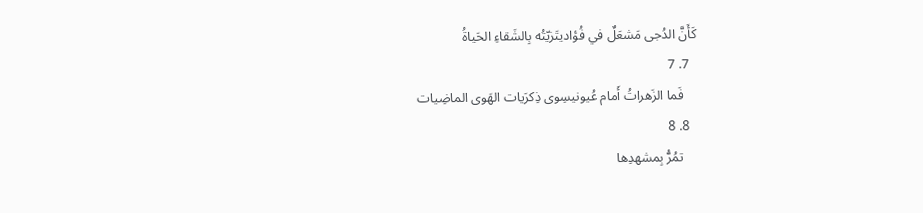كَأَنَّ الدُجى مَشعَلٌ في فُؤاديتَزيّتُه بِالشَقاءِ الحَياةُ
  7. 7
    فَما الزَهراتُ أَمام عُيونيسِوى ذِكرَيات الهَوى الماضِيات
  8. 8
    تمُرُّ بِمشهدِها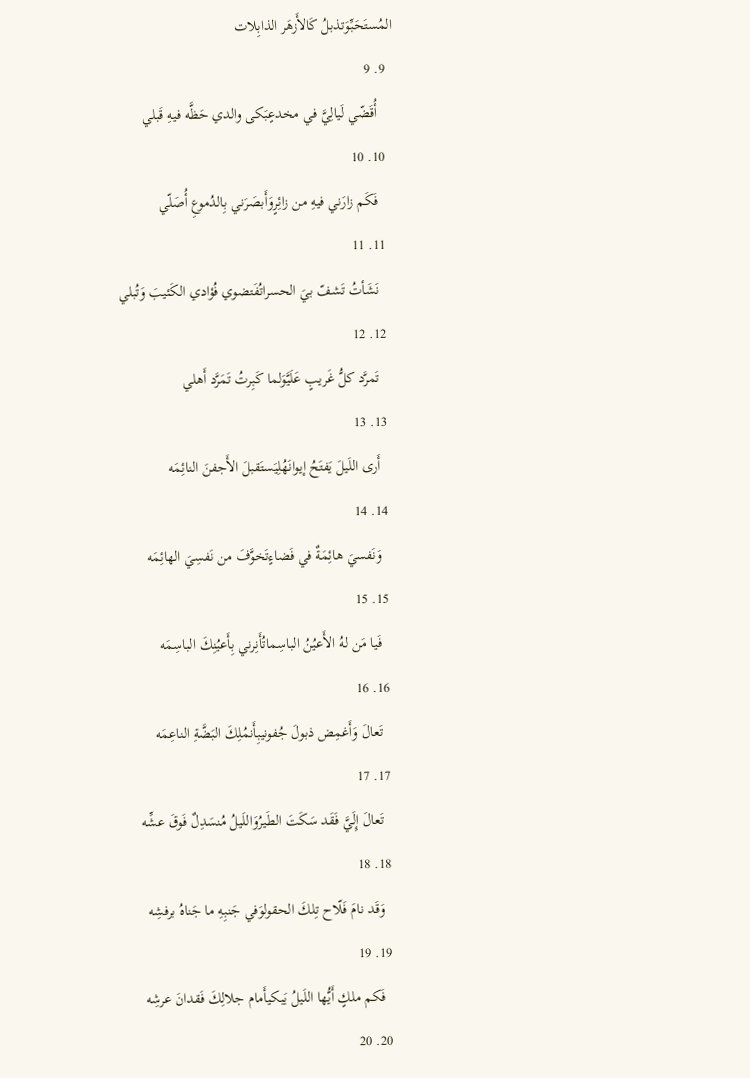المُستَحَبِّوَتذبلُ كَالأَزهَر الذابِلات
  9. 9
    أُقَضّي لَيالِيَّ في مخدعٍبَكى والدي حَظَّه فيهِ قَبلي
  10. 10
    فَكَم زارَني فيهِ من زائِرٍوَأَبصَرَني بِالدُموعِ أُصَلّي
  11. 11
    نَشَأتُ تَشفّ بيَ الحسراتُفَتضوي فُؤادي الكَئيبَ وَتُبلي
  12. 12
    تَمرَّد كلُّ غَريبٍ عَلَيَّوَلما كَبِرتُ تَمَرَّد أَهلي
  13. 13
    أَرى اللَيلَ يَفتَحُ إيوانَهُلِيَستَقبلَ الأَجفنَ النائِمَه
  14. 14
    وَنَفسيَ هائِمَةٌ في فَضاءٍتَخوَّفَ من نَفسِيَ الهائِمَه
  15. 15
    فَيا مَن لهُ الأَعيُنُ الباسِماتُأَنِرني بِأَعيُنِكَ الباسِمَه
  16. 16
    تَعالَ وَأَغمِض ذبولَ جُفونيبِأَنمُلِكَ البَضَّةِ الناعِمَه
  17. 17
    تَعالَ إِلَيَّ فَقَد سَكَتَ الطَيرُوَاللَيلُ مُنسَدِلٌ فَوقَ عشِّه
  18. 18
    وَقَد نامَ فَلّاح تِلكَ الحقولوَفي جَنبِهِ ما جَناهُ برفشِه
  19. 19
    فَكم ملكٍ أَيُّها اللَيلُ يَبكيأَمام جلالِكَ فَقدانَ عرشِه
  20. 20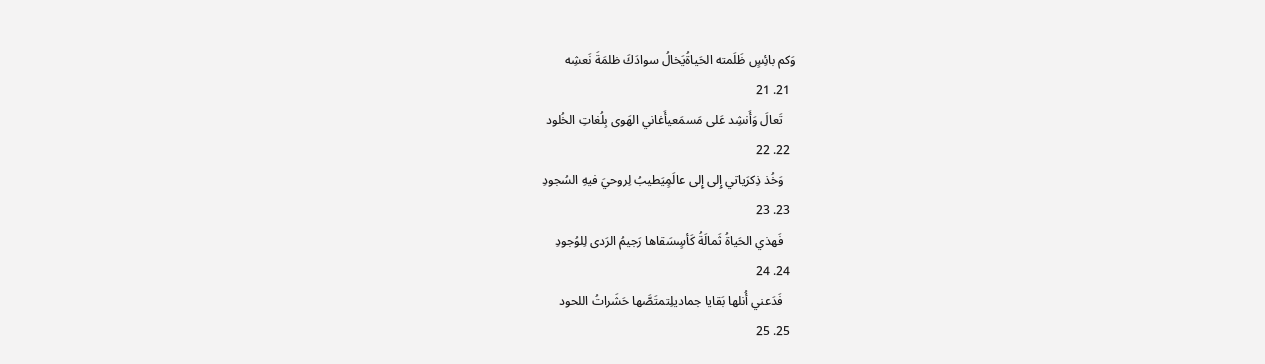وَكم بائِسٍ ظَلَمته الحَياةُيَخالُ سوادَكَ ظلمَةَ نَعشِه
  21. 21
    تَعالَ وَأَنشِد عَلى مَسمَعيأَغاني الهَوى بِلُغاتِ الخُلود
  22. 22
    وَخُذ ذِكرَياتي إِلى إِلى عالَمٍيَطيبُ لِروحيَ فيهِ السُجودِ
  23. 23
    فَهذي الحَياةُ ثَمالَةُ كَأسٍسَقاها رَجيمُ الرَدى لِلوُجودِ
  24. 24
    فَدَعني أُنلها بَقايا جماديلِتمتَصَّها حَشَراتُ اللحود
  25. 25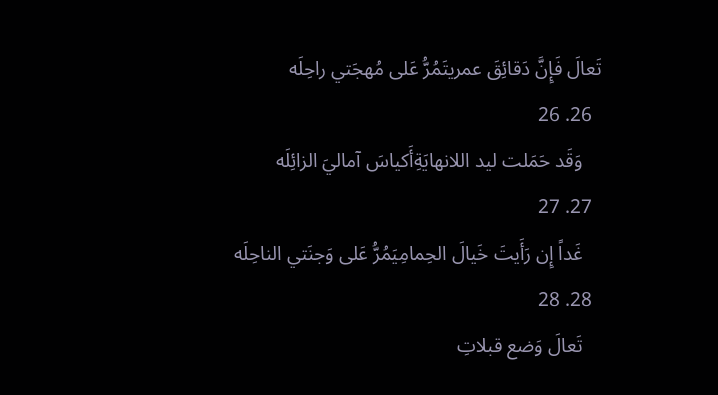تَعالَ فَإِنَّ دَقائِقَ عمريتَمُرُّ عَلى مُهجَتي راحِلَه
  26. 26
    وَقَد حَمَلت ليد اللانهايَةِأَكياسَ آماليَ الزائِلَه
  27. 27
    غَداً إِن رَأَيتَ خَيالَ الحِمامِيَمُرُّ عَلى وَجنَتي الناحِلَه
  28. 28
    تَعالَ وَضع قبلاتِ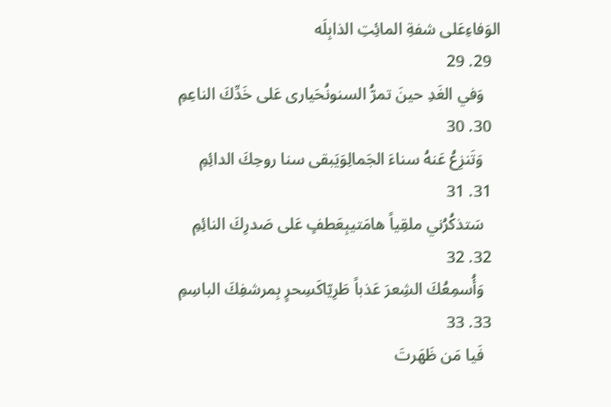الوَفاءِعَلى شفةِ المائِتِ الذابِلَه
  29. 29
    وَفي الغَدِ حينَ تمرُّ السنونُحَيارى عَلى خَدِّكَ الناعِمِ
  30. 30
    وَتَنزِعُ عَنهُ سناءَ الجَمالِوَيَبقى سنا روحِكَ الدائِمِ
  31. 31
    سَتذكُرُني ملقِياً هامَتيبِعَطفٍ عَلى صَدرِكَ النائِمِ
  32. 32
    وَأُسمِعُكَ الشِعرَ عَذباً طَرِيّاكَسِحرٍ بِمرشفِكَ الباسِمِ
  33. 33
    فَيا مَن ظَهَرتَ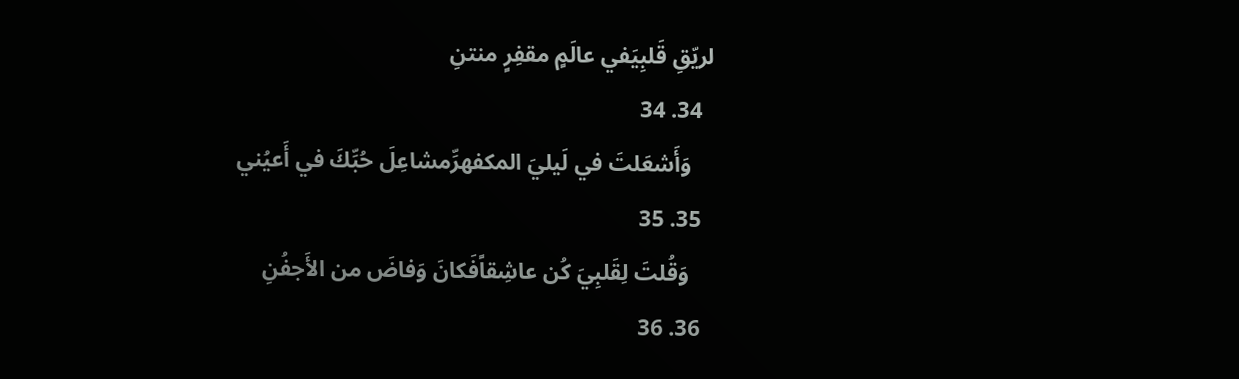لريّقِ قَلبِيَفي عالَمٍ مقفِرٍ منتنِ
  34. 34
    وَأَشعَلتَ في لَيليَ المكفهرِّمشاعِلَ حُبِّكَ في أَعيُني
  35. 35
    وَقُلتَ لِقَلبِيَ كُن عاشِقاًفَكانَ وَفاضَ من الأَجفُنِ
  36. 36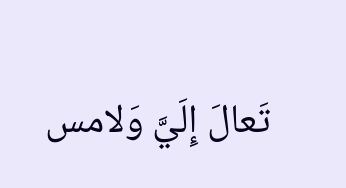تَعالَ إِلَيَّ وَلامس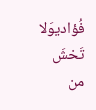فُؤاديوَلا تَخشَ من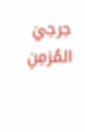جرحِيَ المُزمِنِ